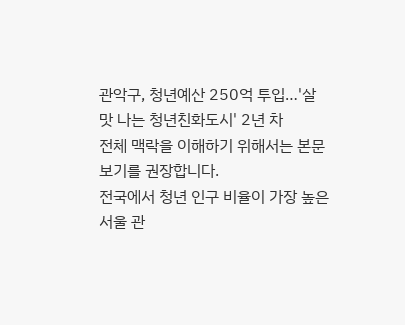관악구, 청년예산 250억 투입…'살 맛 나는 청년친화도시' 2년 차
전체 맥락을 이해하기 위해서는 본문 보기를 권장합니다.
전국에서 청년 인구 비율이 가장 높은 서울 관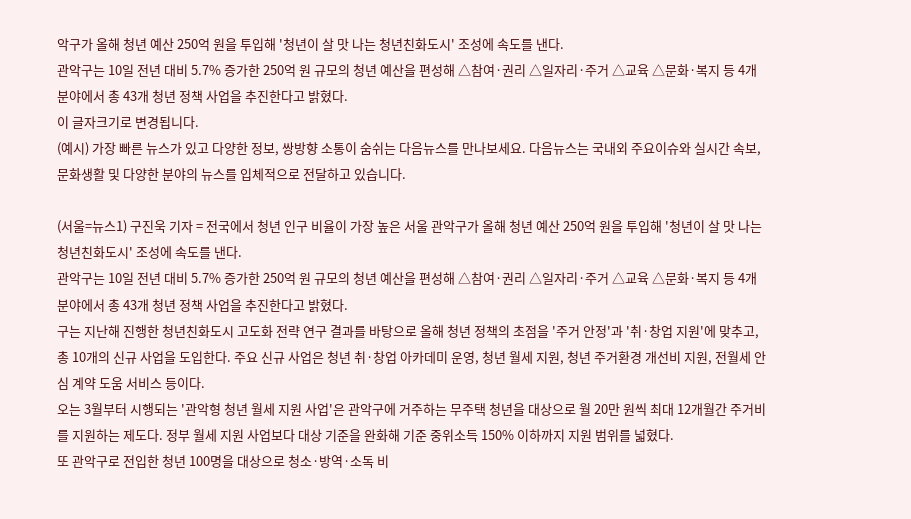악구가 올해 청년 예산 250억 원을 투입해 '청년이 살 맛 나는 청년친화도시' 조성에 속도를 낸다.
관악구는 10일 전년 대비 5.7% 증가한 250억 원 규모의 청년 예산을 편성해 △참여·권리 △일자리·주거 △교육 △문화·복지 등 4개 분야에서 총 43개 청년 정책 사업을 추진한다고 밝혔다.
이 글자크기로 변경됩니다.
(예시) 가장 빠른 뉴스가 있고 다양한 정보, 쌍방향 소통이 숨쉬는 다음뉴스를 만나보세요. 다음뉴스는 국내외 주요이슈와 실시간 속보, 문화생활 및 다양한 분야의 뉴스를 입체적으로 전달하고 있습니다.

(서울=뉴스1) 구진욱 기자 = 전국에서 청년 인구 비율이 가장 높은 서울 관악구가 올해 청년 예산 250억 원을 투입해 '청년이 살 맛 나는 청년친화도시' 조성에 속도를 낸다.
관악구는 10일 전년 대비 5.7% 증가한 250억 원 규모의 청년 예산을 편성해 △참여·권리 △일자리·주거 △교육 △문화·복지 등 4개 분야에서 총 43개 청년 정책 사업을 추진한다고 밝혔다.
구는 지난해 진행한 청년친화도시 고도화 전략 연구 결과를 바탕으로 올해 청년 정책의 초점을 '주거 안정'과 '취·창업 지원'에 맞추고, 총 10개의 신규 사업을 도입한다. 주요 신규 사업은 청년 취·창업 아카데미 운영, 청년 월세 지원, 청년 주거환경 개선비 지원, 전월세 안심 계약 도움 서비스 등이다.
오는 3월부터 시행되는 '관악형 청년 월세 지원 사업'은 관악구에 거주하는 무주택 청년을 대상으로 월 20만 원씩 최대 12개월간 주거비를 지원하는 제도다. 정부 월세 지원 사업보다 대상 기준을 완화해 기준 중위소득 150% 이하까지 지원 범위를 넓혔다.
또 관악구로 전입한 청년 100명을 대상으로 청소·방역·소독 비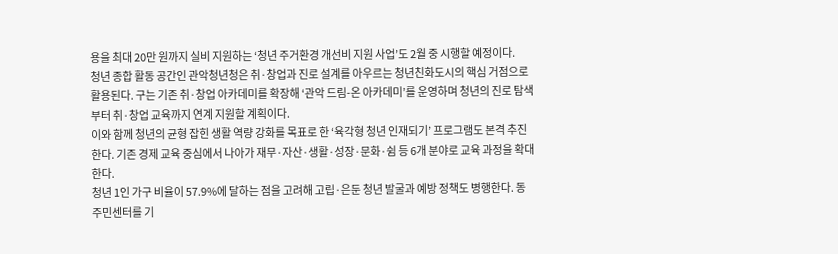용을 최대 20만 원까지 실비 지원하는 ‘청년 주거환경 개선비 지원 사업’도 2월 중 시행할 예정이다.
청년 종합 활동 공간인 관악청년청은 취·창업과 진로 설계를 아우르는 청년친화도시의 핵심 거점으로 활용된다. 구는 기존 취·창업 아카데미를 확장해 ‘관악 드림-온 아카데미’를 운영하며 청년의 진로 탐색부터 취·창업 교육까지 연계 지원할 계획이다.
이와 함께 청년의 균형 잡힌 생활 역량 강화를 목표로 한 ‘육각형 청년 인재되기’ 프로그램도 본격 추진한다. 기존 경제 교육 중심에서 나아가 재무·자산·생활·성장·문화·쉼 등 6개 분야로 교육 과정을 확대한다.
청년 1인 가구 비율이 57.9%에 달하는 점을 고려해 고립·은둔 청년 발굴과 예방 정책도 병행한다. 동 주민센터를 기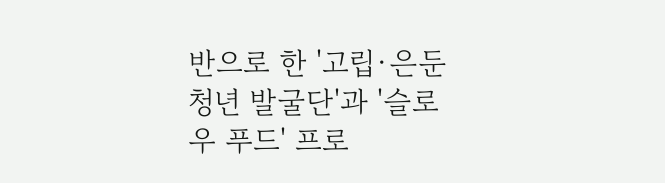반으로 한 '고립·은둔 청년 발굴단'과 '슬로우 푸드' 프로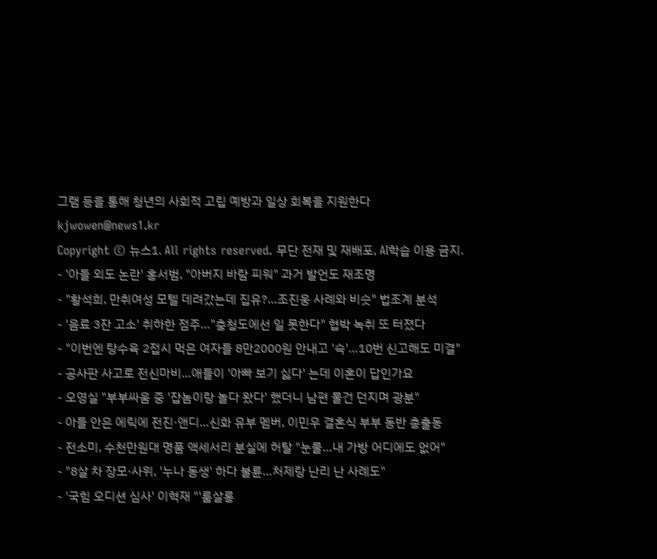그램 등을 통해 청년의 사회적 고립 예방과 일상 회복을 지원한다
kjwowen@news1.kr
Copyright © 뉴스1. All rights reserved. 무단 전재 및 재배포, AI학습 이용 금지.
- '아들 외도 논란' 홍서범, "아버지 바람 피워" 과거 발언도 재조명
- "황석희, 만취여성 모텔 데려갔는데 집유?…조진웅 사례와 비슷" 법조계 분석
- '음료 3잔 고소' 취하한 점주…"충청도에선 일 못한다" 협박 녹취 또 터졌다
- "이번엔 탕수육 2접시 먹은 여자들 8만2000원 안내고 '슥'…10번 신고해도 미결"
- 공사판 사고로 전신마비…애들이 '아빠 보기 싫다' 는데 이혼이 답인가요
- 오영실 "부부싸움 중 '잡놈이랑 놀다 왔다' 했더니 남편 물건 던지며 광분"
- 아들 안은 에릭에 전진·앤디…신화 유부 멤버, 이민우 결혼식 부부 동반 총출동
- 전소미, 수천만원대 명품 액세서리 분실에 허탈 "눈물…내 가방 어디에도 없어"
- "8살 차 장모·사위, '누나 동생' 하다 불륜…처제랑 난리 난 사례도"
- '국힘 오디션 심사' 이혁재 "'룸살롱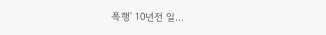폭행' 10년전 일…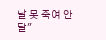날 못 죽여 안달"